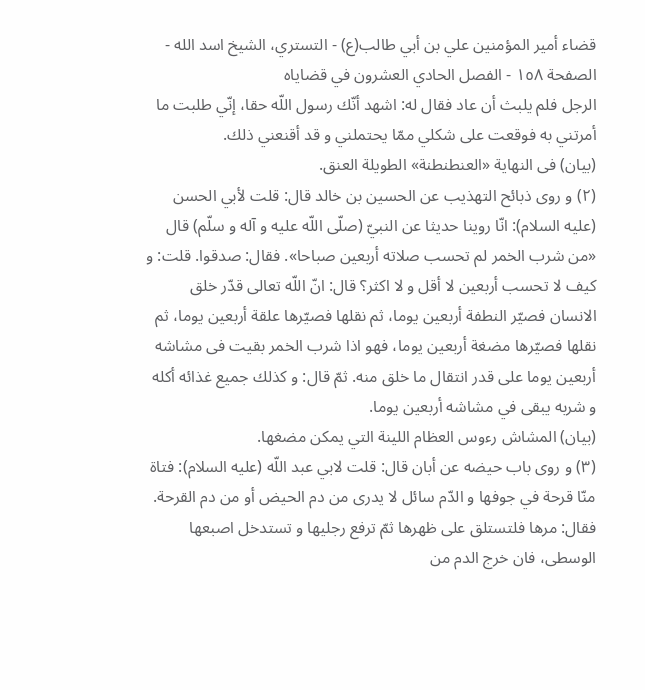قضاء أمير المؤمنين علي بن أبي طالب(ع) - التستري، الشيخ اسد الله - الصفحة ١٥٨ - الفصل الحادي العشرون في قضاياه
الرجل فلم يلبث أن عاد فقال له: اشهد أنّك رسول اللّه حقا، إنّي طلبت ما أمرتني به فوقعت على شكلي ممّا يحتملني و قد أقنعني ذلك.
(بيان) فى النهاية «العنطنطنة» الطويلة العنق.
(٢) و روى ذبائح التهذيب عن الحسين بن خالد قال: قلت لأبي الحسن (عليه السلام): انّا روينا حديثا عن النبيّ (صلّى اللّه عليه و آله و سلّم) قال «من شرب الخمر لم تحسب صلاته أربعين صباحا». فقال: صدقوا. قلت: و كيف لا تحسب أربعين لا أقل و لا اكثر؟ قال: انّ اللّه تعالى قدّر خلق الانسان فصيّر النطفة أربعين يوما، ثم نقلها فصيّرها علقة أربعين يوما، ثم نقلها فصيّرها مضغة أربعين يوما، فهو اذا شرب الخمر بقيت فى مشاشه أربعين يوما على قدر انتقال ما خلق منه. ثمّ قال: و كذلك جميع غذائه أكله و شربه يبقى في مشاشه أربعين يوما.
(بيان) المشاش رءوس العظام اللينة التي يمكن مضغها.
(٣) و روى باب حيضه عن أبان قال: قلت لابي عبد اللّه (عليه السلام): فتاة منّا قرحة في جوفها و الدّم سائل لا يدرى من دم الحيض أو من دم القرحة. فقال: مرها فلتستلق على ظهرها ثمّ ترفع رجليها و تستدخل اصبعها الوسطى، فان خرج الدم من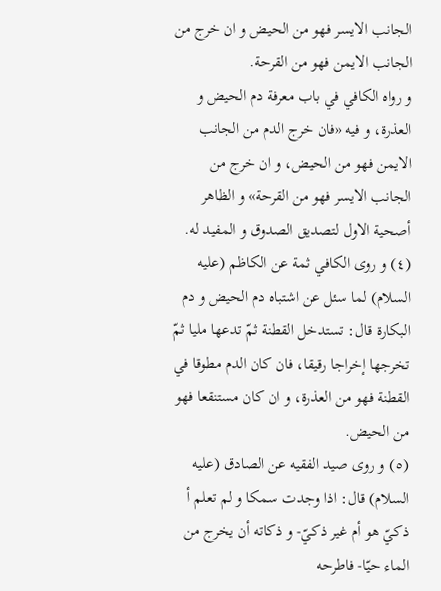الجانب الايسر فهو من الحيض و ان خرج من الجانب الايمن فهو من القرحة.
و رواه الكافي في باب معرفة دم الحيض و العذرة، و فيه «فان خرج الدم من الجانب الايمن فهو من الحيض، و ان خرج من الجانب الايسر فهو من القرحة» و الظاهر أصحية الاول لتصديق الصدوق و المفيد له.
(٤) و روى الكافي ثمة عن الكاظم (عليه السلام) لما سئل عن اشتباه دم الحيض و دم البكارة قال: تستدخل القطنة ثمّ تدعها مليا ثمّ تخرجها إخراجا رقيقا، فان كان الدم مطوقا في القطنة فهو من العذرة، و ان كان مستنقعا فهو من الحيض.
(٥) و روى صيد الفقيه عن الصادق (عليه السلام) قال: اذا وجدت سمكا و لم تعلم أ ذكيّ هو أم غير ذكيّ- و ذكاته أن يخرج من الماء حيّا- فاطرحه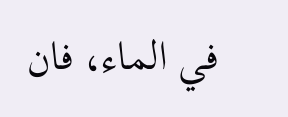في الماء، فان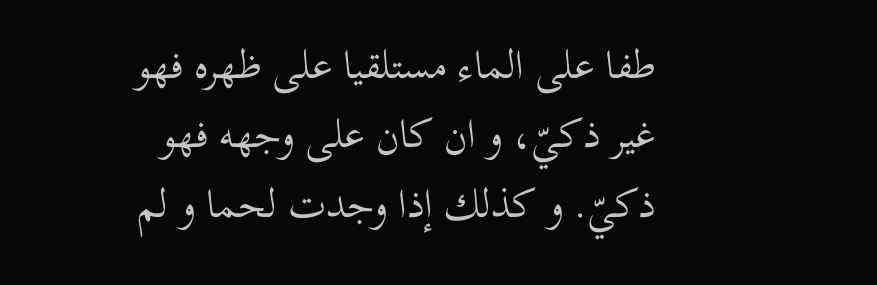طفا على الماء مستلقيا على ظهره فهو غير ذكيّ، و ان كان على وجهه فهو ذكيّ. و كذلك إذا وجدت لحما و لم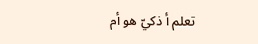تعلم أ ذكيّ هو أم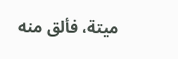ميتة، فألق منه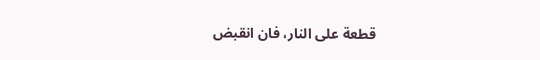قطعة على النار، فان انقبض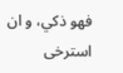فهو ذكي، و ان استرخى